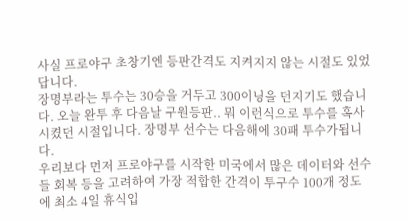사실 프로야구 초창기엔 등판간격도 지켜지지 않는 시절도 있었답니다.
장명부라는 투수는 30승을 거두고 300이닝을 던지기도 했습니다. 오늘 완투 후 다음날 구원등판.. 뭐 이런식으로 투수를 혹사시켰던 시절입니다. 장명부 선수는 다음해에 30패 투수가됩니다.
우리보다 먼저 프로야구를 시작한 미국에서 많은 데이터와 선수들 회복 등을 고려하여 가장 적합한 간격이 투구수 100개 정도에 최소 4일 휴식입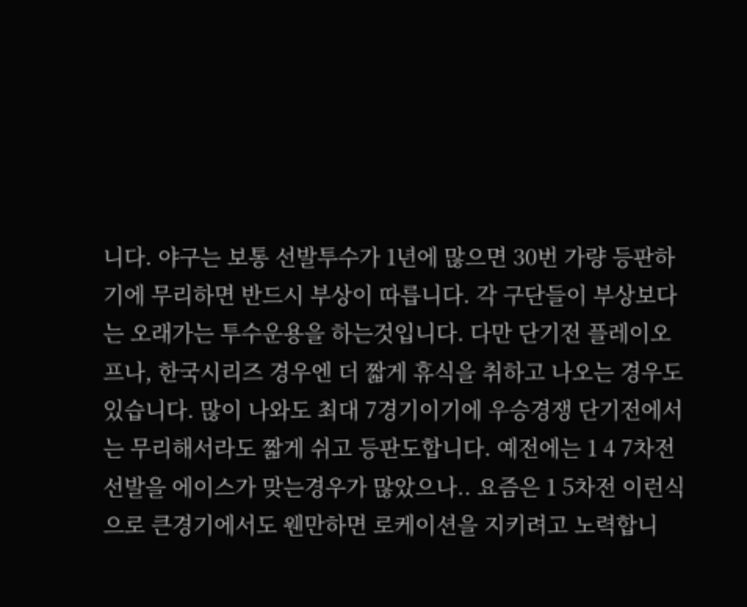니다. 야구는 보통 선발투수가 1년에 많으면 30번 가량 등판하기에 무리하면 반드시 부상이 따릅니다. 각 구단들이 부상보다는 오래가는 투수운용을 하는것입니다. 다만 단기전 플레이오프나, 한국시리즈 경우엔 더 짧게 휴식을 취하고 나오는 경우도 있습니다. 많이 나와도 최대 7경기이기에 우승경쟁 단기전에서는 무리해서라도 짧게 쉬고 등판도합니다. 예전에는 1 4 7차전 선발을 에이스가 맞는경우가 많았으나.. 요즘은 1 5차전 이런식으로 큰경기에서도 웬만하면 로케이션을 지키려고 노력합니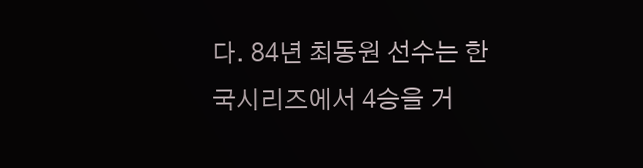다. 84년 최동원 선수는 한국시리즈에서 4승을 거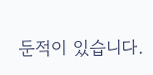둔적이 있습니다.